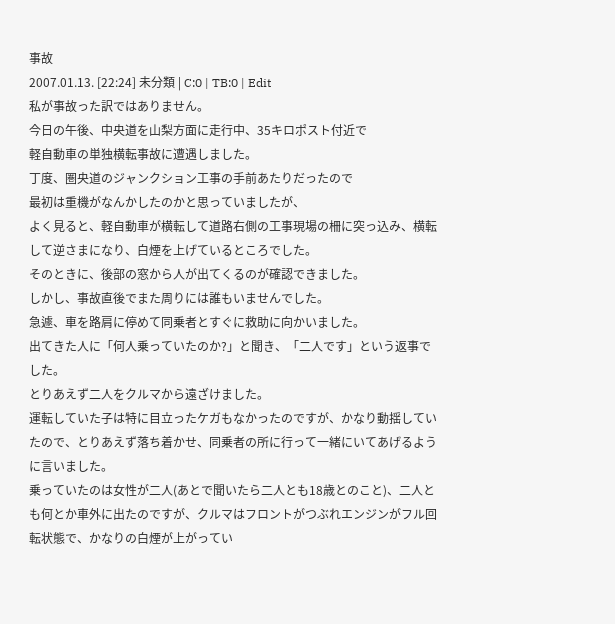事故
2007.01.13. [22:24] 未分類 | C:0 | TB:0 | Edit
私が事故った訳ではありません。
今日の午後、中央道を山梨方面に走行中、35キロポスト付近で
軽自動車の単独横転事故に遭遇しました。
丁度、圏央道のジャンクション工事の手前あたりだったので
最初は重機がなんかしたのかと思っていましたが、
よく見ると、軽自動車が横転して道路右側の工事現場の柵に突っ込み、横転して逆さまになり、白煙を上げているところでした。
そのときに、後部の窓から人が出てくるのが確認できました。
しかし、事故直後でまた周りには誰もいませんでした。
急遽、車を路肩に停めて同乗者とすぐに救助に向かいました。
出てきた人に「何人乗っていたのか?」と聞き、「二人です」という返事でした。
とりあえず二人をクルマから遠ざけました。
運転していた子は特に目立ったケガもなかったのですが、かなり動揺していたので、とりあえず落ち着かせ、同乗者の所に行って一緒にいてあげるように言いました。
乗っていたのは女性が二人(あとで聞いたら二人とも18歳とのこと)、二人とも何とか車外に出たのですが、クルマはフロントがつぶれエンジンがフル回転状態で、かなりの白煙が上がってい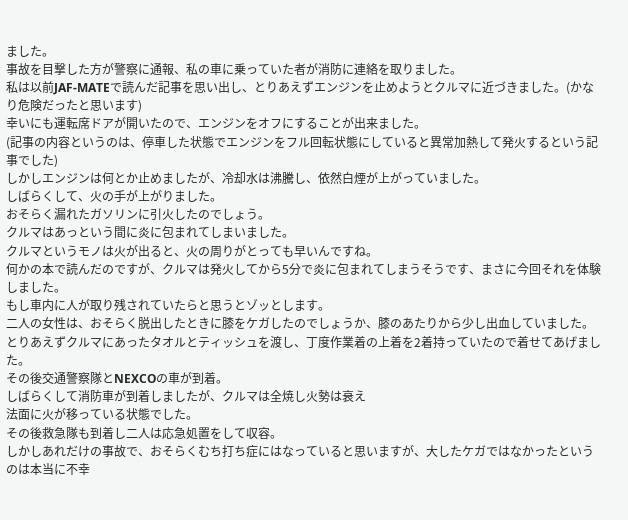ました。
事故を目撃した方が警察に通報、私の車に乗っていた者が消防に連絡を取りました。
私は以前JAF-MATEで読んだ記事を思い出し、とりあえずエンジンを止めようとクルマに近づきました。(かなり危険だったと思います)
幸いにも運転席ドアが開いたので、エンジンをオフにすることが出来ました。
(記事の内容というのは、停車した状態でエンジンをフル回転状態にしていると異常加熱して発火するという記事でした)
しかしエンジンは何とか止めましたが、冷却水は沸騰し、依然白煙が上がっていました。
しばらくして、火の手が上がりました。
おそらく漏れたガソリンに引火したのでしょう。
クルマはあっという間に炎に包まれてしまいました。
クルマというモノは火が出ると、火の周りがとっても早いんですね。
何かの本で読んだのですが、クルマは発火してから5分で炎に包まれてしまうそうです、まさに今回それを体験しました。
もし車内に人が取り残されていたらと思うとゾッとします。
二人の女性は、おそらく脱出したときに膝をケガしたのでしょうか、膝のあたりから少し出血していました。
とりあえずクルマにあったタオルとティッシュを渡し、丁度作業着の上着を2着持っていたので着せてあげました。
その後交通警察隊とNEXCOの車が到着。
しばらくして消防車が到着しましたが、クルマは全焼し火勢は衰え
法面に火が移っている状態でした。
その後救急隊も到着し二人は応急処置をして収容。
しかしあれだけの事故で、おそらくむち打ち症にはなっていると思いますが、大したケガではなかったというのは本当に不幸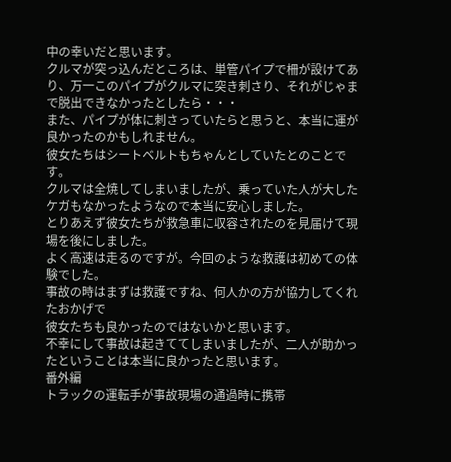中の幸いだと思います。
クルマが突っ込んだところは、単管パイプで柵が設けてあり、万一このパイプがクルマに突き刺さり、それがじゃまで脱出できなかったとしたら・・・
また、パイプが体に刺さっていたらと思うと、本当に運が良かったのかもしれません。
彼女たちはシートベルトもちゃんとしていたとのことです。
クルマは全焼してしまいましたが、乗っていた人が大したケガもなかったようなので本当に安心しました。
とりあえず彼女たちが救急車に収容されたのを見届けて現場を後にしました。
よく高速は走るのですが。今回のような救護は初めての体験でした。
事故の時はまずは救護ですね、何人かの方が協力してくれたおかげで
彼女たちも良かったのではないかと思います。
不幸にして事故は起きててしまいましたが、二人が助かったということは本当に良かったと思います。
番外編
トラックの運転手が事故現場の通過時に携帯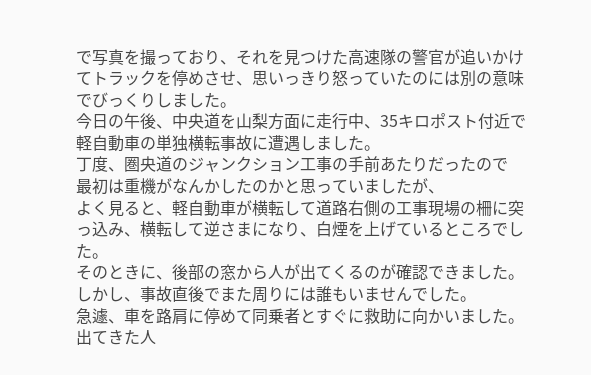で写真を撮っており、それを見つけた高速隊の警官が追いかけてトラックを停めさせ、思いっきり怒っていたのには別の意味でびっくりしました。
今日の午後、中央道を山梨方面に走行中、35キロポスト付近で
軽自動車の単独横転事故に遭遇しました。
丁度、圏央道のジャンクション工事の手前あたりだったので
最初は重機がなんかしたのかと思っていましたが、
よく見ると、軽自動車が横転して道路右側の工事現場の柵に突っ込み、横転して逆さまになり、白煙を上げているところでした。
そのときに、後部の窓から人が出てくるのが確認できました。
しかし、事故直後でまた周りには誰もいませんでした。
急遽、車を路肩に停めて同乗者とすぐに救助に向かいました。
出てきた人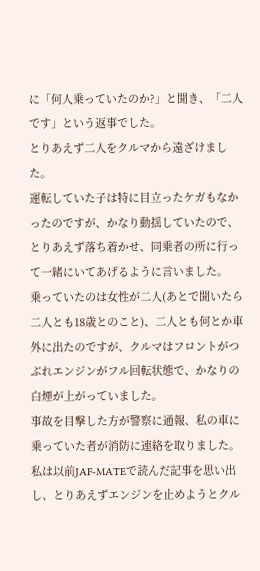に「何人乗っていたのか?」と聞き、「二人です」という返事でした。
とりあえず二人をクルマから遠ざけました。
運転していた子は特に目立ったケガもなかったのですが、かなり動揺していたので、とりあえず落ち着かせ、同乗者の所に行って一緒にいてあげるように言いました。
乗っていたのは女性が二人(あとで聞いたら二人とも18歳とのこと)、二人とも何とか車外に出たのですが、クルマはフロントがつぶれエンジンがフル回転状態で、かなりの白煙が上がっていました。
事故を目撃した方が警察に通報、私の車に乗っていた者が消防に連絡を取りました。
私は以前JAF-MATEで読んだ記事を思い出し、とりあえずエンジンを止めようとクル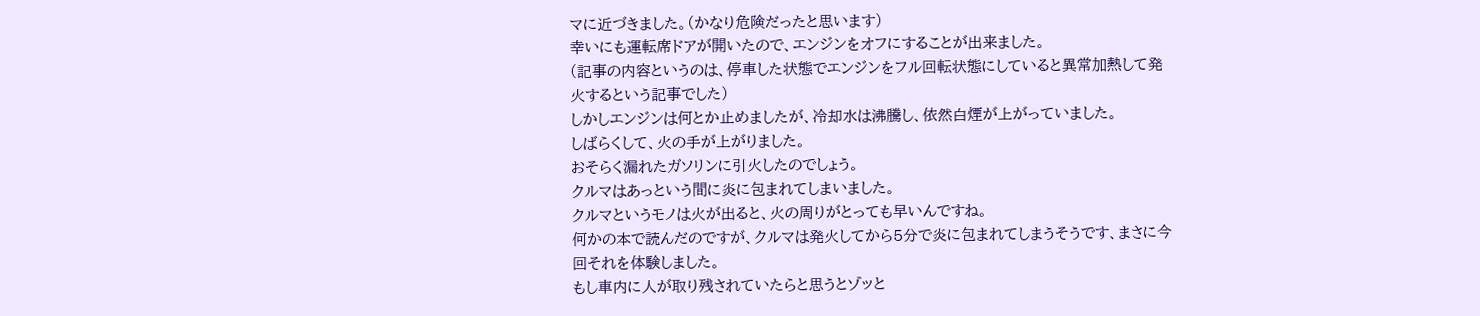マに近づきました。(かなり危険だったと思います)
幸いにも運転席ドアが開いたので、エンジンをオフにすることが出来ました。
(記事の内容というのは、停車した状態でエンジンをフル回転状態にしていると異常加熱して発火するという記事でした)
しかしエンジンは何とか止めましたが、冷却水は沸騰し、依然白煙が上がっていました。
しばらくして、火の手が上がりました。
おそらく漏れたガソリンに引火したのでしょう。
クルマはあっという間に炎に包まれてしまいました。
クルマというモノは火が出ると、火の周りがとっても早いんですね。
何かの本で読んだのですが、クルマは発火してから5分で炎に包まれてしまうそうです、まさに今回それを体験しました。
もし車内に人が取り残されていたらと思うとゾッと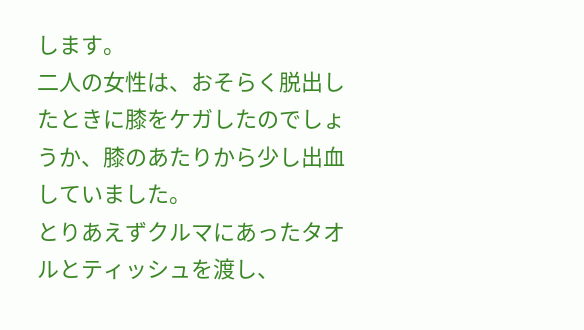します。
二人の女性は、おそらく脱出したときに膝をケガしたのでしょうか、膝のあたりから少し出血していました。
とりあえずクルマにあったタオルとティッシュを渡し、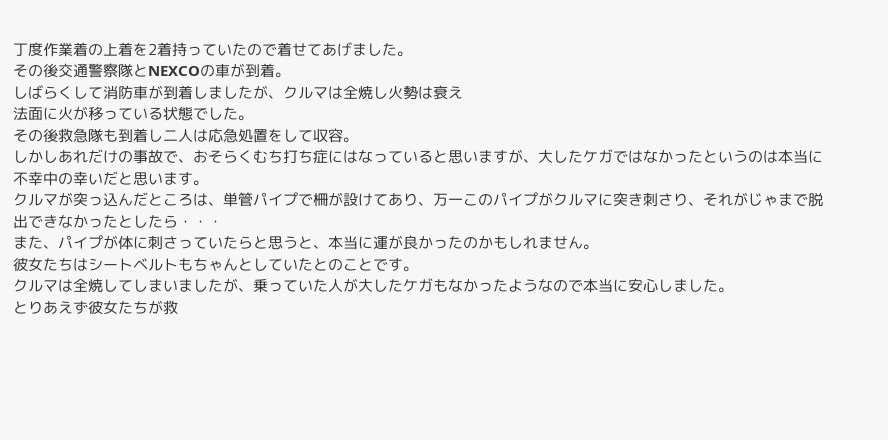丁度作業着の上着を2着持っていたので着せてあげました。
その後交通警察隊とNEXCOの車が到着。
しばらくして消防車が到着しましたが、クルマは全焼し火勢は衰え
法面に火が移っている状態でした。
その後救急隊も到着し二人は応急処置をして収容。
しかしあれだけの事故で、おそらくむち打ち症にはなっていると思いますが、大したケガではなかったというのは本当に不幸中の幸いだと思います。
クルマが突っ込んだところは、単管パイプで柵が設けてあり、万一このパイプがクルマに突き刺さり、それがじゃまで脱出できなかったとしたら・・・
また、パイプが体に刺さっていたらと思うと、本当に運が良かったのかもしれません。
彼女たちはシートベルトもちゃんとしていたとのことです。
クルマは全焼してしまいましたが、乗っていた人が大したケガもなかったようなので本当に安心しました。
とりあえず彼女たちが救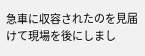急車に収容されたのを見届けて現場を後にしまし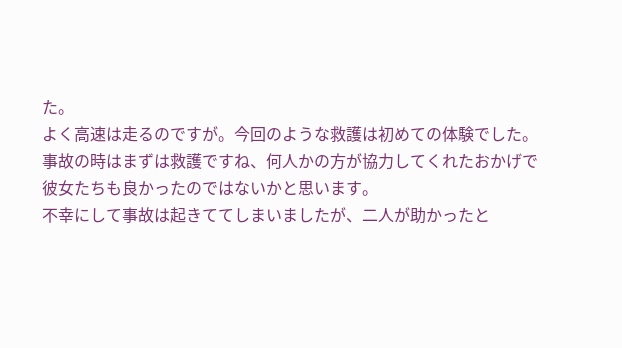た。
よく高速は走るのですが。今回のような救護は初めての体験でした。
事故の時はまずは救護ですね、何人かの方が協力してくれたおかげで
彼女たちも良かったのではないかと思います。
不幸にして事故は起きててしまいましたが、二人が助かったと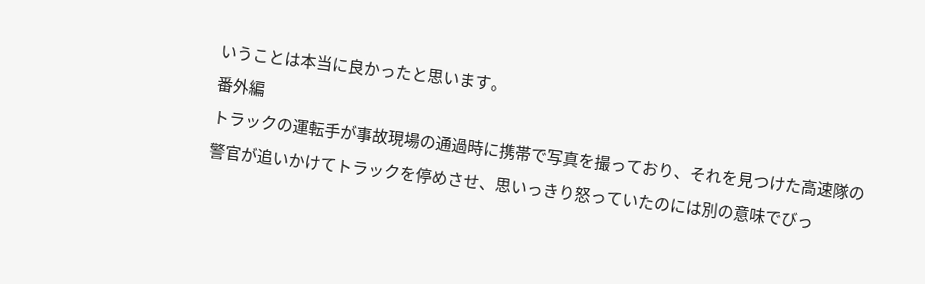いうことは本当に良かったと思います。
番外編
トラックの運転手が事故現場の通過時に携帯で写真を撮っており、それを見つけた高速隊の警官が追いかけてトラックを停めさせ、思いっきり怒っていたのには別の意味でびっ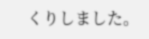くりしました。